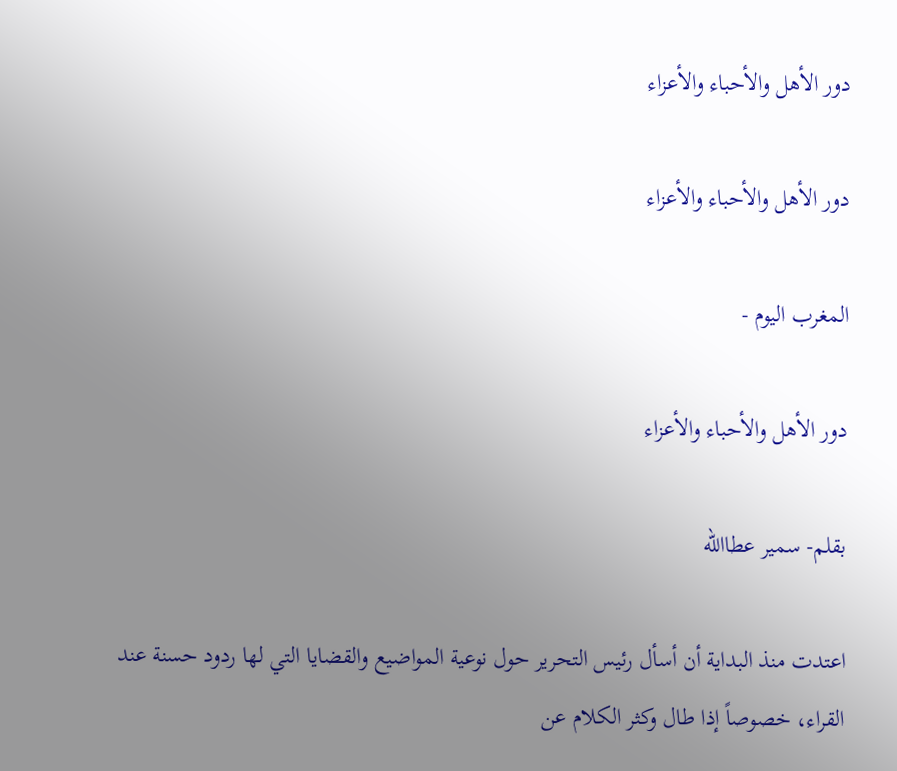دور الأهل والأحباء والأعزاء

دور الأهل والأحباء والأعزاء

المغرب اليوم -

دور الأهل والأحباء والأعزاء

بقلم- سمير عطاالله

اعتدت منذ البداية أن أسأل رئيس التحرير حول نوعية المواضيع والقضايا التي لها ردود حسنة عند القراء، خصوصاً إذا طال وكثر الكلام عن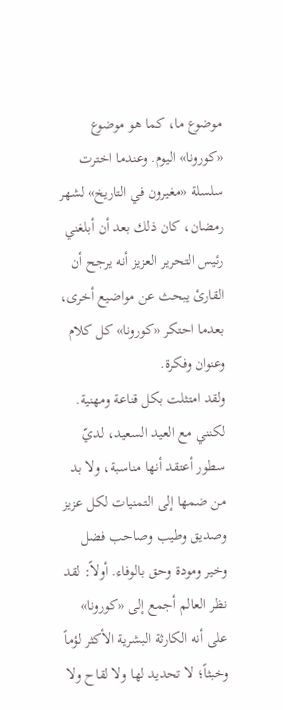موضوع ما، كما هو موضوع «كورونا» اليوم. وعندما اخترت سلسلة «مغيرون في التاريخ» لشهر رمضان، كان ذلك بعد أن أبلغني رئيس التحرير العزيز أنه يرجح أن القارئ يبحث عن مواضيع أخرى، بعدما احتكر «كورونا» كل كلام وعنوان وفكرة.
ولقد امتثلت بكل قناعة ومهنية. لكنني مع العيد السعيد، لديّ سطور أعتقد أنها مناسبة، ولا بد من ضمها إلى التمنيات لكل عزيز وصديق وطيب وصاحب فضل وخير ومودة وحق بالوفاء. أولاً: لقد نظر العالم أجمع إلى «كورونا» على أنه الكارثة البشرية الأكثر لؤماً وخبثاً؛ لا تحديد لها ولا لقاح ولا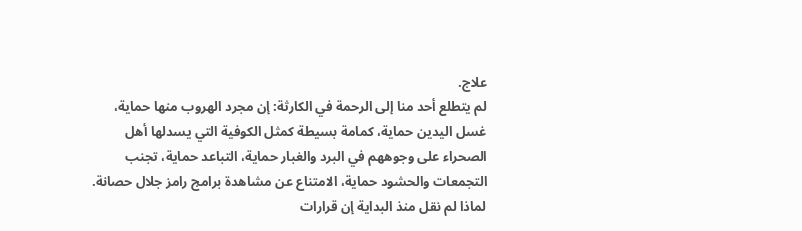علاج.
لم يتطلع أحد منا إلى الرحمة في الكارثة: إن مجرد الهروب منها حماية، غسل اليدين حماية، كمامة بسيطة كمثل الكوفية التي يسدلها أهل الصحراء على وجوههم في البرد والغبار حماية، التباعد حماية، تجنب التجمعات والحشود حماية، الامتناع عن مشاهدة برامج رامز جلال حصانة.
لماذا لم نقل منذ البداية إن قرارات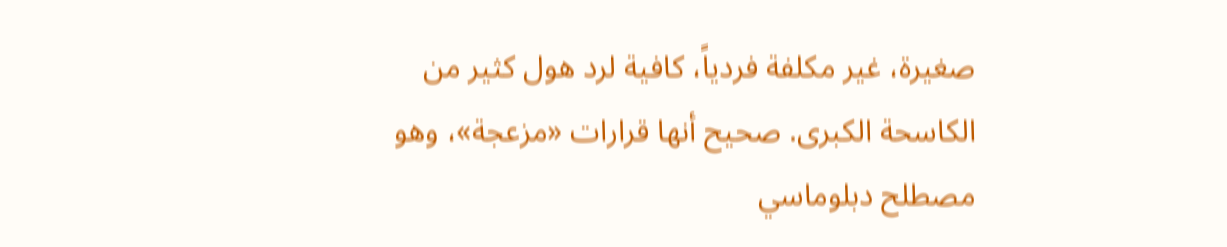صغيرة، غير مكلفة فردياً، كافية لرد هول كثير من الكاسحة الكبرى. صحيح أنها قرارات «مزعجة»، وهو مصطلح دبلوماسي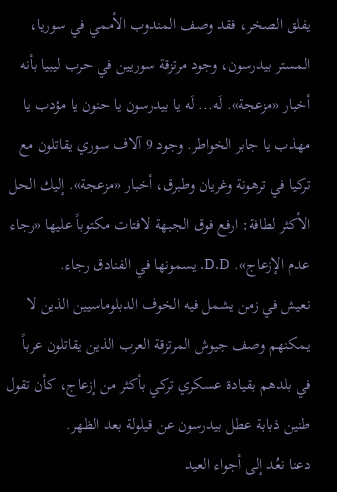يفلق الصخر، فقد وصف المندوب الأممي في سوريا، المستر بيدرسون، وجود مرتزقة سوريين في حرب ليبيا بأنه أخبار «مزعجة». لَه... لَه يا بيدرسون يا حنون يا مؤدب يا مهذب يا جابر الخواطر. وجود 9 آلاف سوري يقاتلون مع تركيا في ترهونة وغريان وطبرق، أخبار «مزعجة». إليك الحل الأكثر لطافة: ارفع فوق الجبهة لافتات مكتوباً عليها «رجاء عدم الإزعاج». D.D. يسمونها في الفنادق رجاء.
نعيش في زمن يشمل فيه الخوف الدبلوماسيين الذين لا يمكنهم وصف جيوش المرتزقة العرب الذين يقاتلون عرباً في بلدهم بقيادة عسكري تركي بأكثر من إزعاج، كأن تقول طنين ذبابة عطل بيدرسون عن قيلولة بعد الظهر.
دعنا نعُد إلى أجواء العيد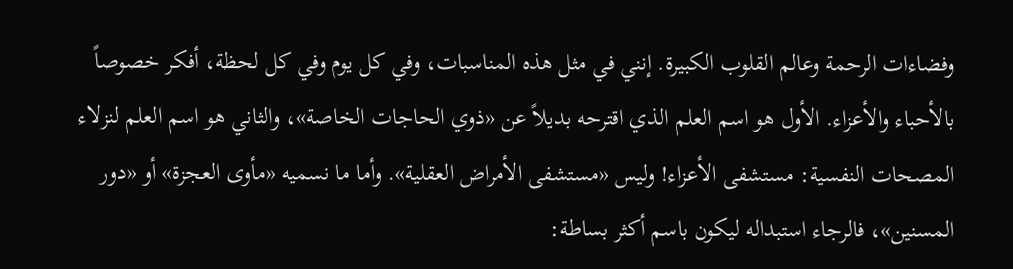وفضاءات الرحمة وعالم القلوب الكبيرة. إنني في مثل هذه المناسبات، وفي كل يوم وفي كل لحظة، أفكر خصوصاً بالأحباء والأعزاء. الأول هو اسم العلم الذي اقترحه بديلاً عن «ذوي الحاجات الخاصة»، والثاني هو اسم العلم لنزلاء المصحات النفسية: مستشفى الأعزاء! وليس «مستشفى الأمراض العقلية». وأما ما نسميه «مأوى العجزة» أو «دور المسنين»، فالرجاء استبداله ليكون باسم أكثر بساطة: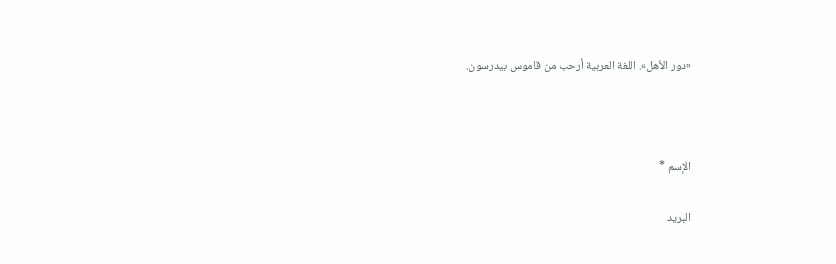«دور الأهل». اللغة العربية أرحب من قاموس بيدرسون.



الإسم *

البريد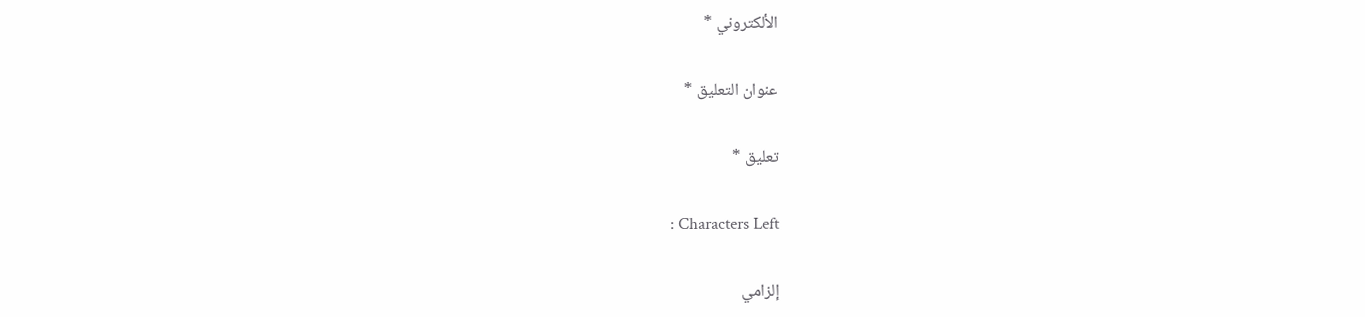الألكتروني *

عنوان التعليق *

تعليق *

: Characters Left

إلزامي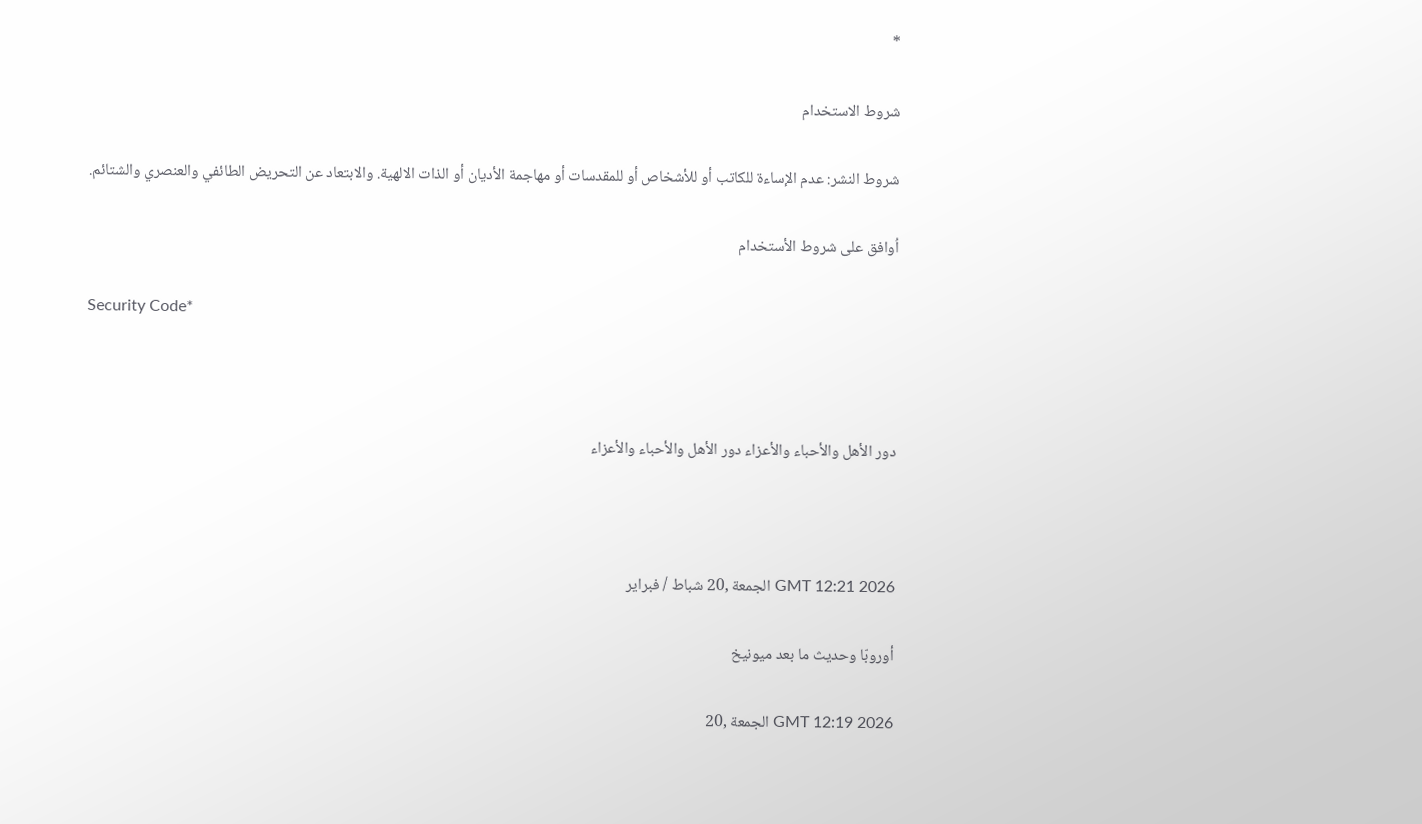*

شروط الاستخدام

شروط النشر: عدم الإساءة للكاتب أو للأشخاص أو للمقدسات أو مهاجمة الأديان أو الذات الالهية. والابتعاد عن التحريض الطائفي والعنصري والشتائم.

اُوافق على شروط الأستخدام

Security Code*



دور الأهل والأحباء والأعزاء دور الأهل والأحباء والأعزاء



GMT 12:21 2026 الجمعة ,20 شباط / فبراير

أوروبّا وحديث ما بعد ميونيخ

GMT 12:19 2026 الجمعة ,20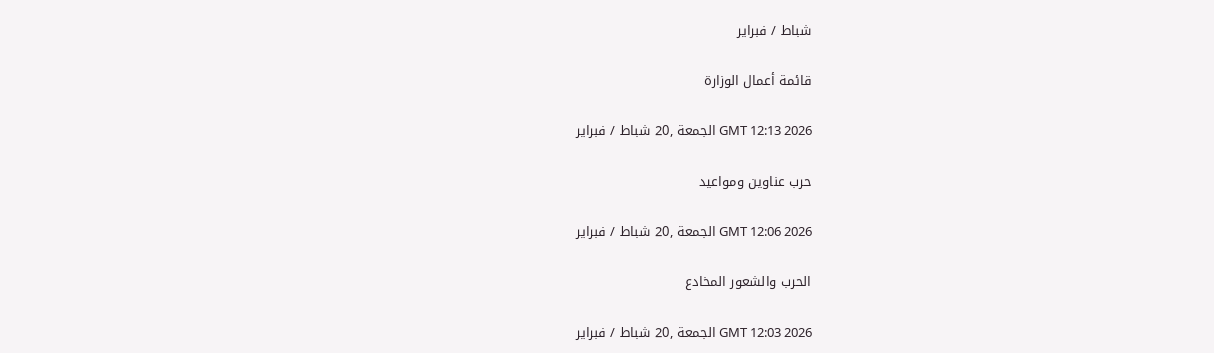شباط / فبراير

قائمة أعمال الوزارة

GMT 12:13 2026 الجمعة ,20 شباط / فبراير

حرب عناوين ومواعيد

GMT 12:06 2026 الجمعة ,20 شباط / فبراير

الحرب والشعور المخادع

GMT 12:03 2026 الجمعة ,20 شباط / فبراير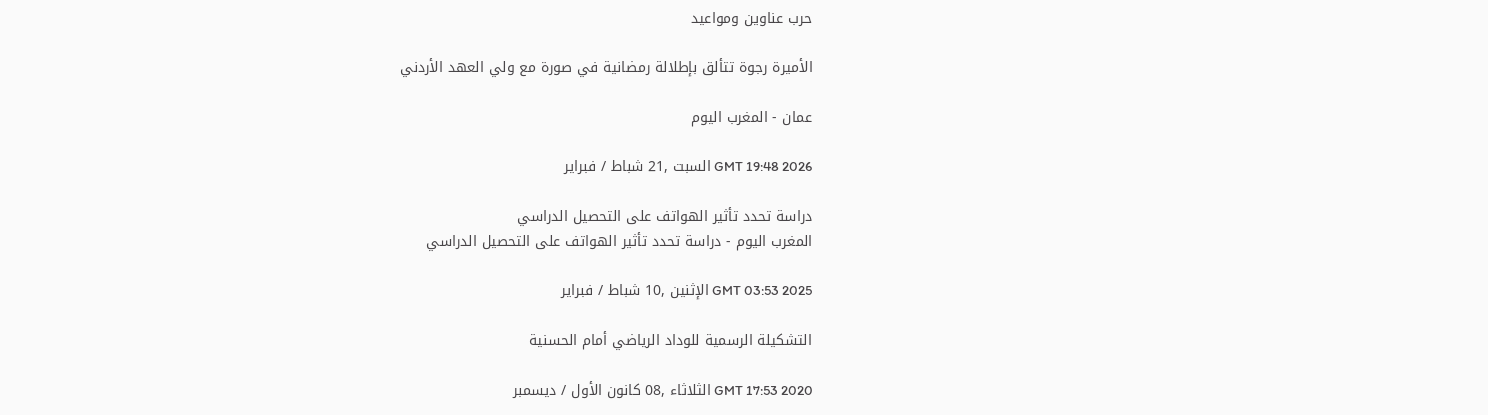حرب عناوين ومواعيد

الأميرة رجوة تتألق بإطلالة رمضانية في صورة مع ولي العهد الأردني

عمان - المغرب اليوم

GMT 19:48 2026 السبت ,21 شباط / فبراير

دراسة تحدد تأثير الهواتف على التحصيل الدراسي
المغرب اليوم - دراسة تحدد تأثير الهواتف على التحصيل الدراسي

GMT 03:53 2025 الإثنين ,10 شباط / فبراير

التشكيلة الرسمية للوداد الرياضي أمام الحسنية

GMT 17:53 2020 الثلاثاء ,08 كانون الأول / ديسمبر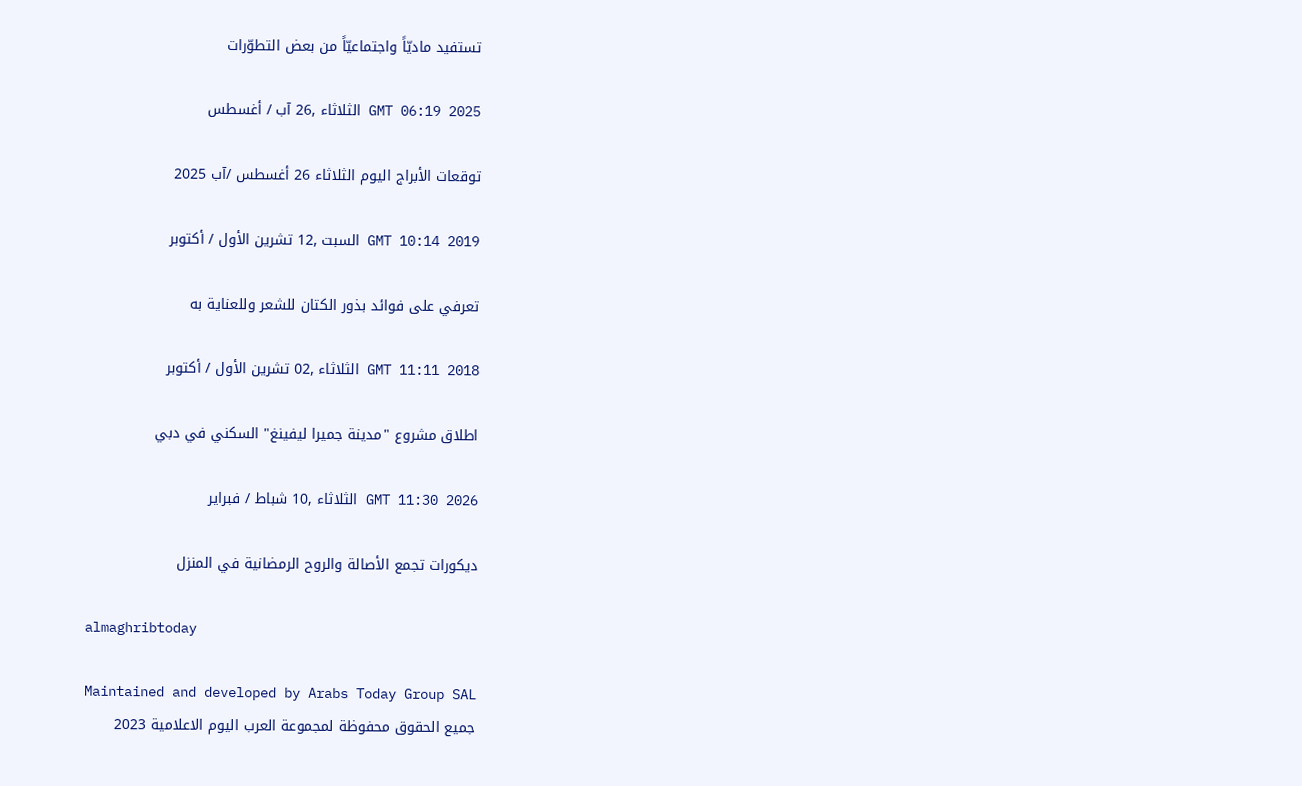تستفيد ماديّاً واجتماعيّاً من بعض التطوّرات

GMT 06:19 2025 الثلاثاء ,26 آب / أغسطس

توقعات الأبراج اليوم الثلاثاء 26 أغسطس /آب 2025

GMT 10:14 2019 السبت ,12 تشرين الأول / أكتوبر

تعرفي على فوائد بذور الكتان للشعر وللعناية به

GMT 11:11 2018 الثلاثاء ,02 تشرين الأول / أكتوبر

اطلاق مشروع "مدينة جميرا ليفينغ" السكني في دبي

GMT 11:30 2026 الثلاثاء ,10 شباط / فبراير

ديكورات تجمع الأصالة والروح الرمضانية في المنزل

almaghribtoday

Maintained and developed by Arabs Today Group SAL
جميع الحقوق محفوظة لمجموعة العرب اليوم الاعلامية 2023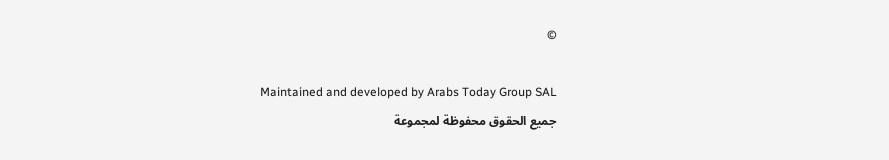©

Maintained and developed by Arabs Today Group SAL
جميع الحقوق محفوظة لمجموعة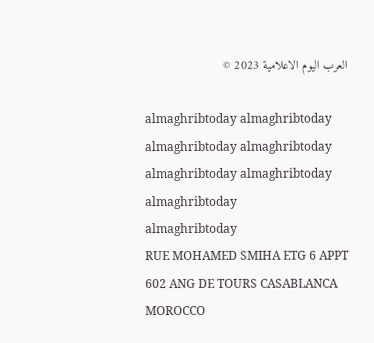العرب اليوم الاعلامية 2023 ©

almaghribtoday almaghribtoday almaghribtoday almaghribtoday
almaghribtoday almaghribtoday almaghribtoday
almaghribtoday
RUE MOHAMED SMIHA ETG 6 APPT 602 ANG DE TOURS CASABLANCA MOROCCO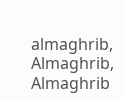almaghrib, Almaghrib, Almaghrib